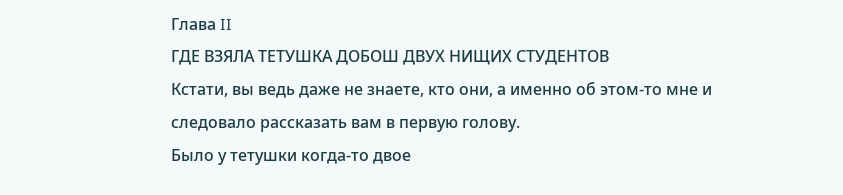Глава II
ГДЕ ВЗЯЛА ТЕТУШКА ДОБОШ ДВУХ НИЩИХ СТУДЕНТОВ
Кстати, вы ведь даже не знаете, кто они, а именно об этом-то мне и следовало рассказать вам в первую голову.
Было у тетушки когда-то двое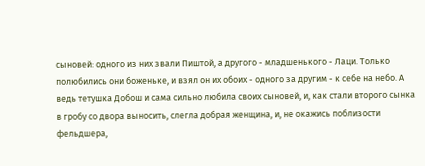сыновей: одного из них звали Пиштой, а другого - младшенького - Лаци. Только полюбились они боженьке, и взял он их обоих - одного за другим - к себе на небо. А ведь тетушка Добош и сама сильно любила своих сыновей, и, как стали второго сынка в гробу со двора выносить, слегла добрая женщина, и, не окажись поблизости фельдшера,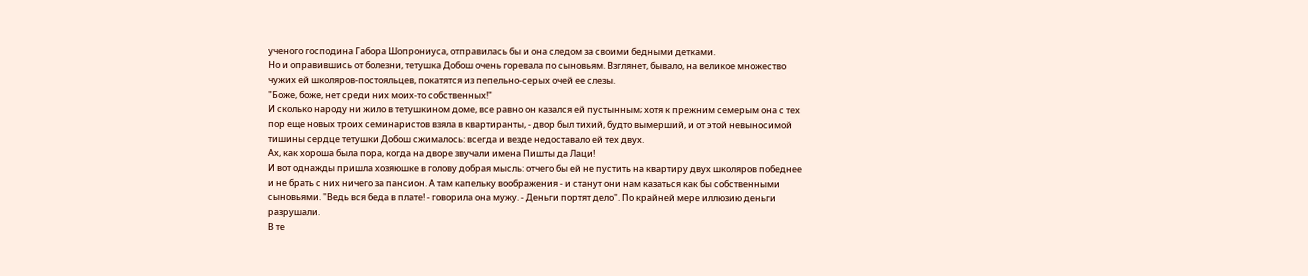ученого господина Габора Шопрониуса, отправилась бы и она следом за своими бедными детками.
Но и оправившись от болезни, тетушка Добош очень горевала по сыновьям. Взглянет, бывало, на великое множество чужих ей школяров-постояльцев, покатятся из пепельно-серых очей ее слезы.
"Боже, боже, нет среди них моих-то собственных!"
И сколько народу ни жило в тетушкином доме, все равно он казался ей пустынным; хотя к прежним семерым она с тех пор еще новых троих семинаристов взяла в квартиранты, - двор был тихий, будто вымерший, и от этой невыносимой тишины сердце тетушки Добош сжималось: всегда и везде недоставало ей тех двух.
Ах, как хороша была пора, когда на дворе звучали имена Пишты да Лаци!
И вот однажды пришла хозяюшке в голову добрая мысль: отчего бы ей не пустить на квартиру двух школяров победнее и не брать с них ничего за пансион. А там капельку воображения - и станут они нам казаться как бы собственными сыновьями. "Ведь вся беда в плате! - говорила она мужу. - Деньги портят дело". По крайней мере иллюзию деньги разрушали.
В те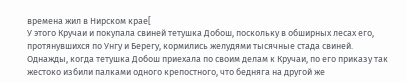времена жил в Нирском крае[
У этого Кручаи и покупала свиней тетушка Добош, поскольку в обширных лесах его, протянувшихся по Унгу и Берегу, кормились желудями тысячные стада свиней.
Однажды, когда тетушка Добош приехала по своим делам к Кручаи, по его приказу так жестоко избили палками одного крепостного, что бедняга на другой же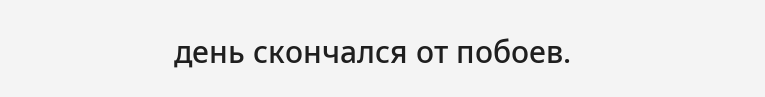день скончался от побоев.